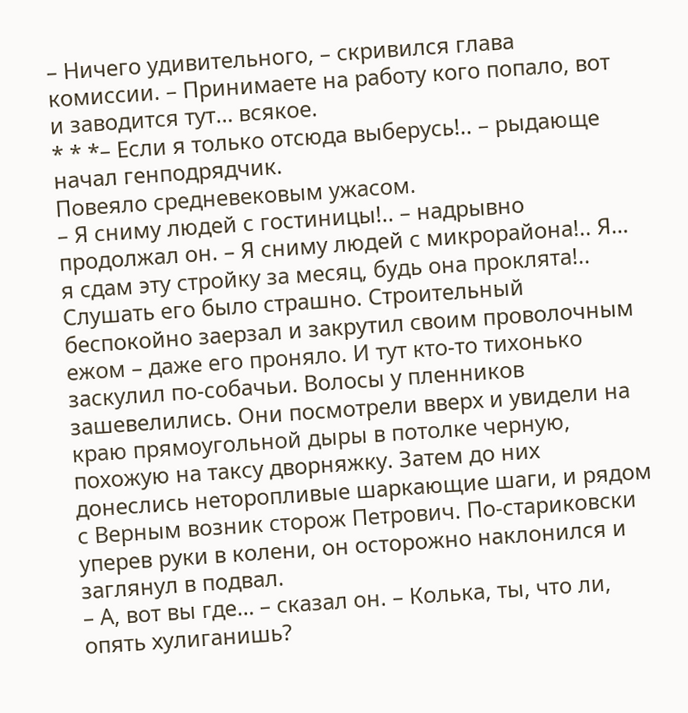– Ничего удивительного, – скривился глава комиссии. – Принимаете на работу кого попало, вот и заводится тут… всякое.
* * *– Если я только отсюда выберусь!.. – рыдающе начал генподрядчик.
Повеяло средневековым ужасом.
– Я сниму людей с гостиницы!.. – надрывно продолжал он. – Я сниму людей с микрорайона!.. Я… я сдам эту стройку за месяц, будь она проклята!..
Слушать его было страшно. Строительный беспокойно заерзал и закрутил своим проволочным ежом – даже его проняло. И тут кто-то тихонько заскулил по-собачьи. Волосы у пленников зашевелились. Они посмотрели вверх и увидели на краю прямоугольной дыры в потолке черную, похожую на таксу дворняжку. Затем до них донеслись неторопливые шаркающие шаги, и рядом с Верным возник сторож Петрович. По-стариковски уперев руки в колени, он осторожно наклонился и заглянул в подвал.
– А, вот вы где… – сказал он. – Колька, ты, что ли, опять хулиганишь?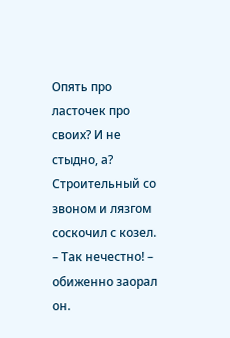Опять про ласточек про своих? И не стыдно, а?
Строительный со звоном и лязгом соскочил с козел.
– Так нечестно! – обиженно заорал он.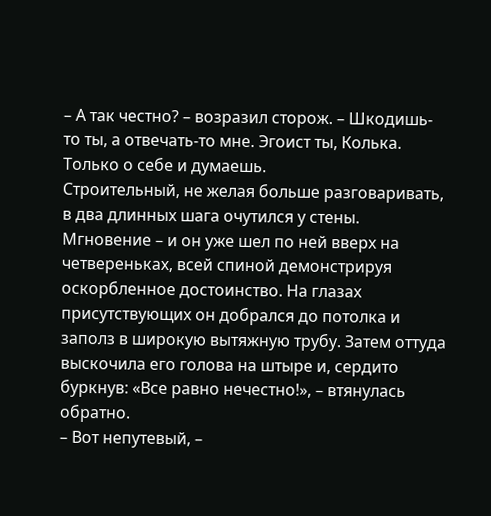– А так честно? – возразил сторож. – Шкодишь-то ты, а отвечать-то мне. Эгоист ты, Колька. Только о себе и думаешь.
Строительный, не желая больше разговаривать, в два длинных шага очутился у стены. Мгновение – и он уже шел по ней вверх на четвереньках, всей спиной демонстрируя оскорбленное достоинство. На глазах присутствующих он добрался до потолка и заполз в широкую вытяжную трубу. Затем оттуда выскочила его голова на штыре и, сердито буркнув: «Все равно нечестно!», – втянулась обратно.
– Вот непутевый, –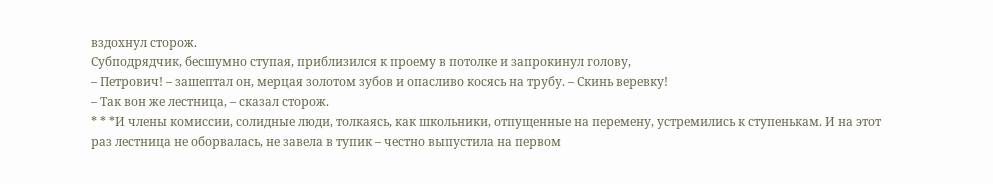вздохнул сторож.
Субподрядчик, бесшумно ступая, приблизился к проему в потолке и запрокинул голову,
– Петрович! – зашептал он, мерцая золотом зубов и опасливо косясь на трубу. – Скинь веревку!
– Так вон же лестница, – сказал сторож.
* * *И члены комиссии, солидные люди, толкаясь, как школьники, отпущенные на перемену, устремились к ступенькам. И на этот раз лестница не оборвалась, не завела в тупик – честно выпустила на первом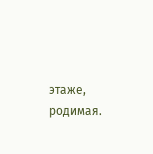этаже, родимая.